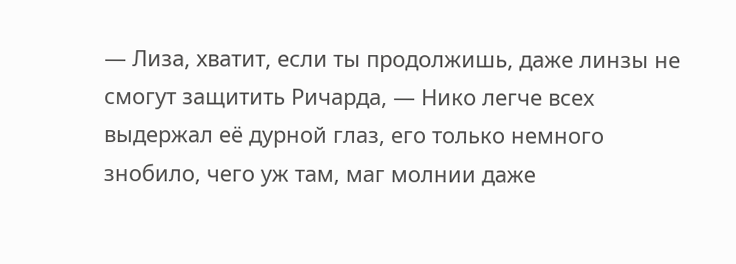— Лиза, хватит, если ты продолжишь, даже линзы не смогут защитить Ричарда, — Нико легче всех выдержал её дурной глаз, его только немного знобило, чего уж там, маг молнии даже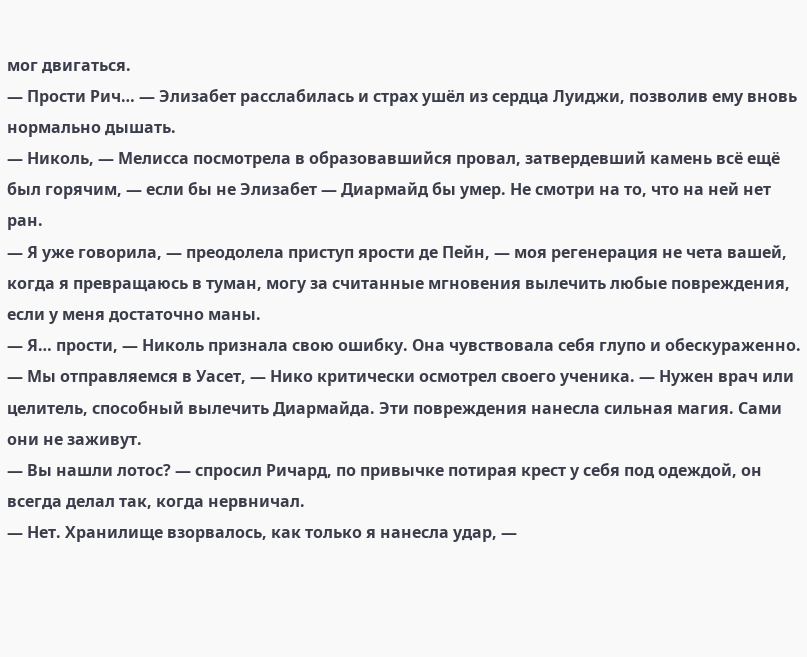мог двигаться.
— Прости Рич… — Элизабет расслабилась и страх ушёл из сердца Луиджи, позволив ему вновь нормально дышать.
— Николь, — Мелисса посмотрела в образовавшийся провал, затвердевший камень всё ещё был горячим, — если бы не Элизабет — Диармайд бы умер. Не смотри на то, что на ней нет ран.
— Я уже говорила, — преодолела приступ ярости де Пейн, — моя регенерация не чета вашей, когда я превращаюсь в туман, могу за считанные мгновения вылечить любые повреждения, если у меня достаточно маны.
— Я… прости, — Николь признала свою ошибку. Она чувствовала себя глупо и обескураженно.
— Мы отправляемся в Уасет, — Нико критически осмотрел своего ученика. — Нужен врач или целитель, способный вылечить Диармайда. Эти повреждения нанесла сильная магия. Сами они не заживут.
— Вы нашли лотос? — спросил Ричард, по привычке потирая крест у себя под одеждой, он всегда делал так, когда нервничал.
— Нет. Хранилище взорвалось, как только я нанесла удар, —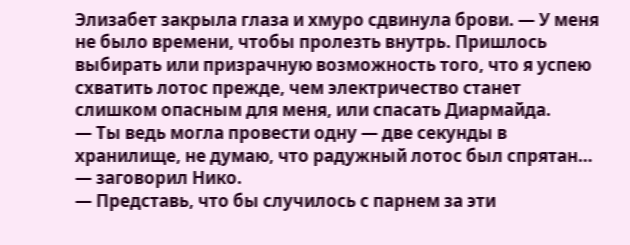Элизабет закрыла глаза и хмуро сдвинула брови. — У меня не было времени, чтобы пролезть внутрь. Пришлось выбирать или призрачную возможность того, что я успею схватить лотос прежде, чем электричество станет слишком опасным для меня, или спасать Диармайда.
— Ты ведь могла провести одну — две секунды в хранилище, не думаю, что радужный лотос был спрятан… — заговорил Нико.
— Представь, что бы случилось с парнем за эти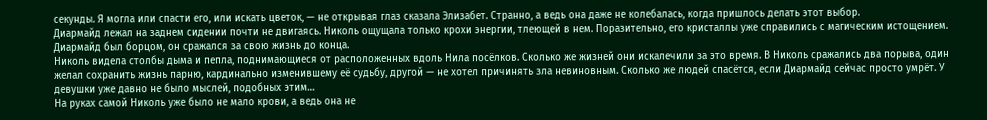секунды. Я могла или спасти его, или искать цветок, — не открывая глаз сказала Элизабет. Странно, а ведь она даже не колебалась, когда пришлось делать этот выбор.
Диармайд лежал на заднем сидении почти не двигаясь. Николь ощущала только крохи энергии, тлеющей в нем. Поразительно, его кристаллы уже справились с магическим истощением. Диармайд был борцом, он сражался за свою жизнь до конца.
Николь видела столбы дыма и пепла, поднимающиеся от расположенных вдоль Нила посёлков. Сколько же жизней они искалечили за это время. В Николь сражались два порыва, один желал сохранить жизнь парню, кардинально изменившему её судьбу, другой — не хотел причинять зла невиновным. Сколько же людей спасётся, если Диармайд сейчас просто умрёт. У девушки уже давно не было мыслей, подобных этим…
На руках самой Николь уже было не мало крови, а ведь она не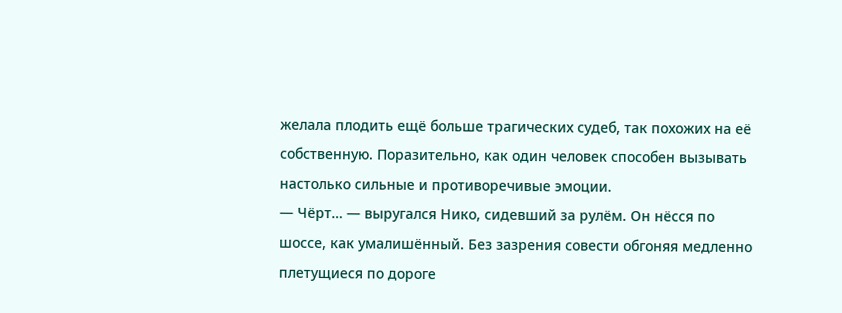желала плодить ещё больше трагических судеб, так похожих на её собственную. Поразительно, как один человек способен вызывать настолько сильные и противоречивые эмоции.
— Чёрт… — выругался Нико, сидевший за рулём. Он нёсся по шоссе, как умалишённый. Без зазрения совести обгоняя медленно плетущиеся по дороге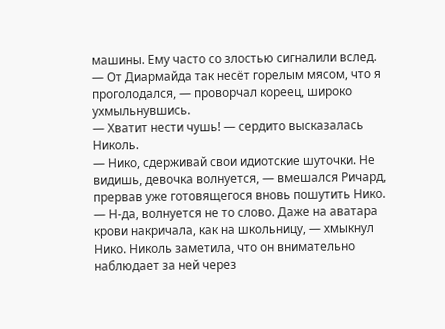машины. Ему часто со злостью сигналили вслед.
— От Диармайда так несёт горелым мясом, что я проголодался, — проворчал кореец, широко ухмыльнувшись.
— Хватит нести чушь! — сердито высказалась Николь.
— Нико, сдерживай свои идиотские шуточки. Не видишь, девочка волнуется, — вмешался Ричард, прервав уже готовящегося вновь пошутить Нико.
— Н-да, волнуется не то слово. Даже на аватара крови накричала, как на школьницу, — хмыкнул Нико. Николь заметила, что он внимательно наблюдает за ней через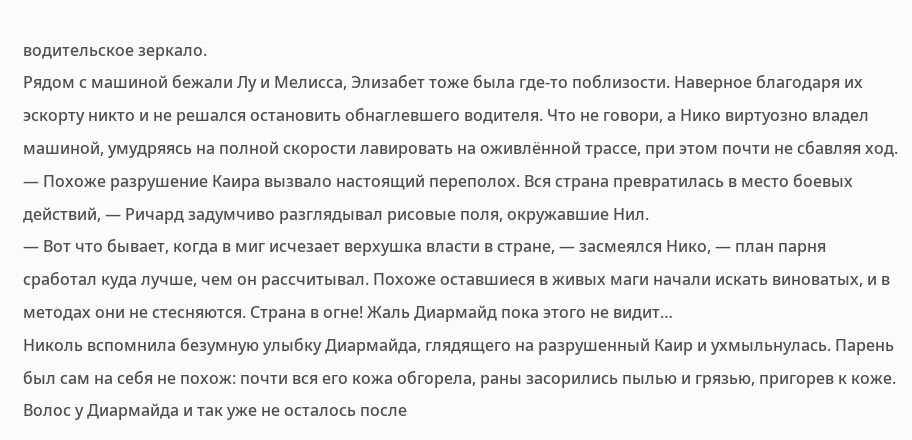водительское зеркало.
Рядом с машиной бежали Лу и Мелисса, Элизабет тоже была где-то поблизости. Наверное благодаря их эскорту никто и не решался остановить обнаглевшего водителя. Что не говори, а Нико виртуозно владел машиной, умудряясь на полной скорости лавировать на оживлённой трассе, при этом почти не сбавляя ход.
— Похоже разрушение Каира вызвало настоящий переполох. Вся страна превратилась в место боевых действий, — Ричард задумчиво разглядывал рисовые поля, окружавшие Нил.
— Вот что бывает, когда в миг исчезает верхушка власти в стране, — засмеялся Нико, — план парня сработал куда лучше, чем он рассчитывал. Похоже оставшиеся в живых маги начали искать виноватых, и в методах они не стесняются. Страна в огне! Жаль Диармайд пока этого не видит…
Николь вспомнила безумную улыбку Диармайда, глядящего на разрушенный Каир и ухмыльнулась. Парень был сам на себя не похож: почти вся его кожа обгорела, раны засорились пылью и грязью, пригорев к коже. Волос у Диармайда и так уже не осталось после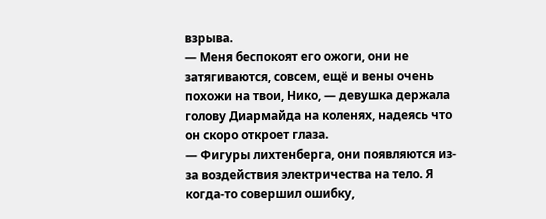взрыва.
— Меня беспокоят его ожоги, они не затягиваются, совсем, ещё и вены очень похожи на твои, Нико, — девушка держала голову Диармайда на коленях, надеясь что он скоро откроет глаза.
— Фигуры лихтенберга, они появляются из-за воздействия электричества на тело. Я когда-то совершил ошибку,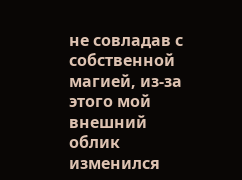не совладав с собственной магией, из-за этого мой внешний облик изменился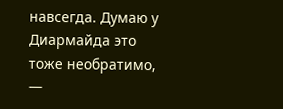навсегда. Думаю у Диармайда это тоже необратимо, —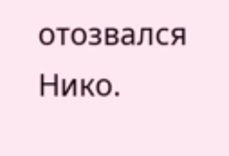отозвался Нико.